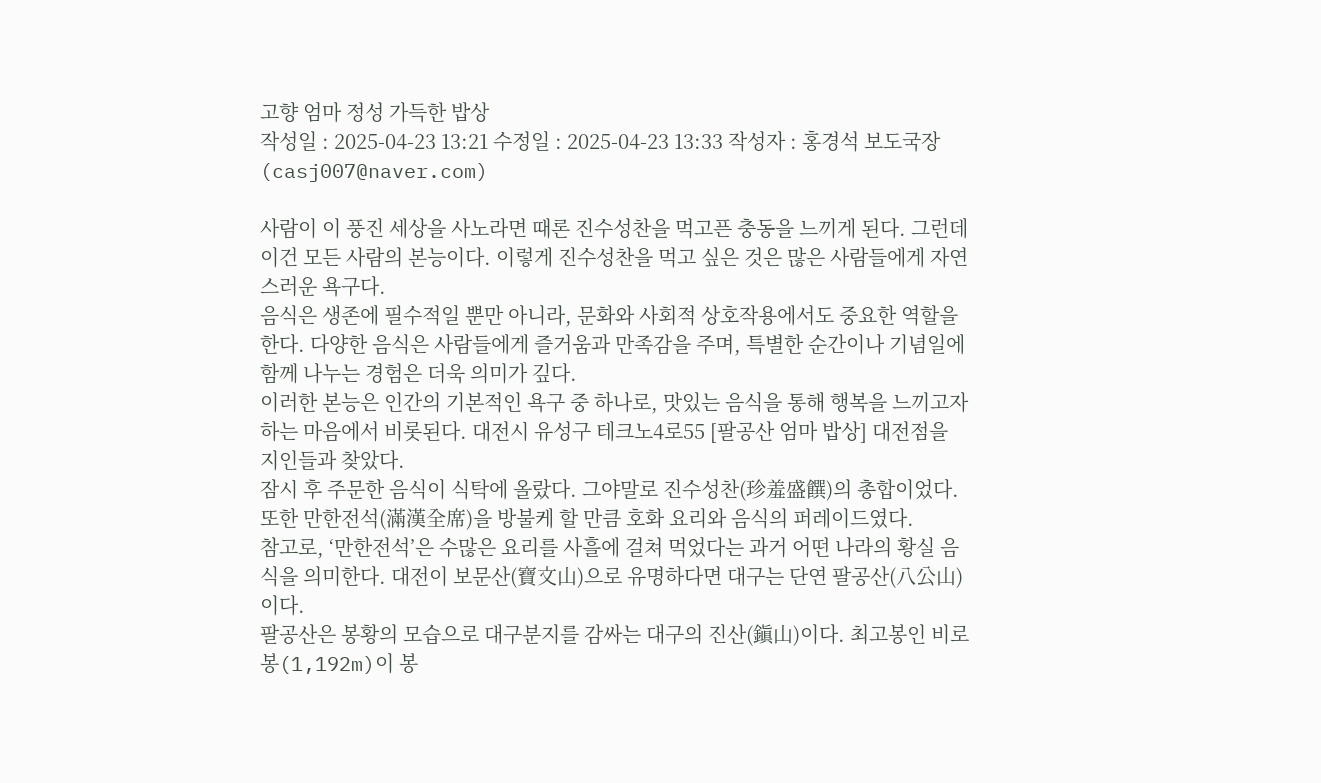고향 엄마 정성 가득한 밥상
작성일 : 2025-04-23 13:21 수정일 : 2025-04-23 13:33 작성자 : 홍경석 보도국장 (casj007@naver.com)

사람이 이 풍진 세상을 사노라면 때론 진수성찬을 먹고픈 충동을 느끼게 된다. 그런데 이건 모든 사람의 본능이다. 이렇게 진수성찬을 먹고 싶은 것은 많은 사람들에게 자연스러운 욕구다.
음식은 생존에 필수적일 뿐만 아니라, 문화와 사회적 상호작용에서도 중요한 역할을 한다. 다양한 음식은 사람들에게 즐거움과 만족감을 주며, 특별한 순간이나 기념일에 함께 나누는 경험은 더욱 의미가 깊다.
이러한 본능은 인간의 기본적인 욕구 중 하나로, 맛있는 음식을 통해 행복을 느끼고자 하는 마음에서 비롯된다. 대전시 유성구 테크노4로55 [팔공산 엄마 밥상] 대전점을 지인들과 찾았다.
잠시 후 주문한 음식이 식탁에 올랐다. 그야말로 진수성찬(珍羞盛饌)의 총합이었다. 또한 만한전석(滿漢全席)을 방불케 할 만큼 호화 요리와 음식의 퍼레이드였다.
참고로, ‘만한전석’은 수많은 요리를 사흘에 걸쳐 먹었다는 과거 어떤 나라의 황실 음식을 의미한다. 대전이 보문산(寶文山)으로 유명하다면 대구는 단연 팔공산(八公山)이다.
팔공산은 봉황의 모습으로 대구분지를 감싸는 대구의 진산(鎭山)이다. 최고봉인 비로봉(1,192m)이 봉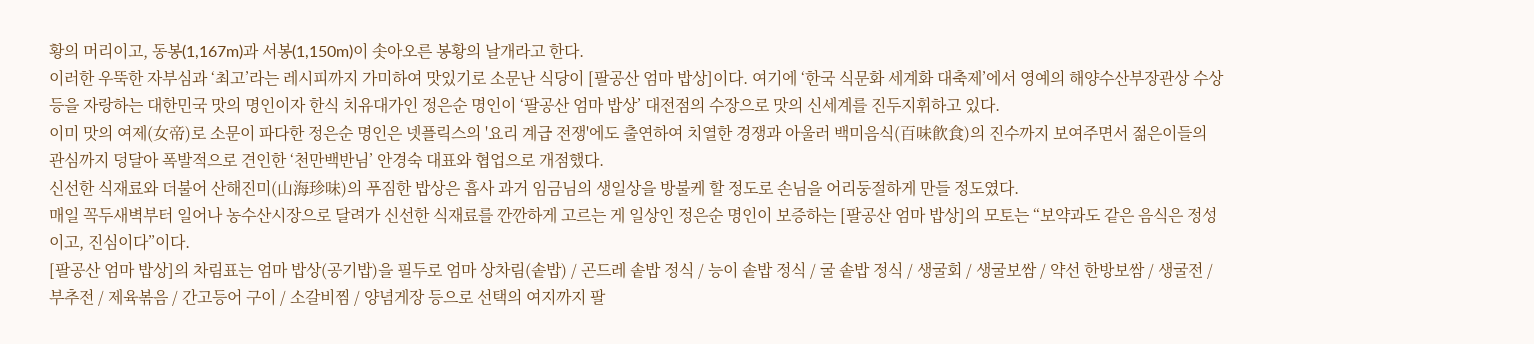황의 머리이고, 동봉(1,167m)과 서봉(1,150m)이 솟아오른 봉황의 날개라고 한다.
이러한 우뚝한 자부심과 ‘최고’라는 레시피까지 가미하여 맛있기로 소문난 식당이 [팔공산 엄마 밥상]이다. 여기에 ‘한국 식문화 세계화 대축제’에서 영예의 해양수산부장관상 수상 등을 자랑하는 대한민국 맛의 명인이자 한식 치유대가인 정은순 명인이 ‘팔공산 엄마 밥상’ 대전점의 수장으로 맛의 신세계를 진두지휘하고 있다.
이미 맛의 여제(女帝)로 소문이 파다한 정은순 명인은 넷플릭스의 '요리 계급 전쟁'에도 출연하여 치열한 경쟁과 아울러 백미음식(百味飮食)의 진수까지 보여주면서 젊은이들의 관심까지 덩달아 폭발적으로 견인한 ‘천만백반님’ 안경숙 대표와 협업으로 개점했다.
신선한 식재료와 더불어 산해진미(山海珍味)의 푸짐한 밥상은 흡사 과거 임금님의 생일상을 방불케 할 정도로 손님을 어리둥절하게 만들 정도였다.
매일 꼭두새벽부터 일어나 농수산시장으로 달려가 신선한 식재료를 깐깐하게 고르는 게 일상인 정은순 명인이 보증하는 [팔공산 엄마 밥상]의 모토는 “보약과도 같은 음식은 정성이고, 진심이다”이다.
[팔공산 엄마 밥상]의 차림표는 엄마 밥상(공기밥)을 필두로 엄마 상차림(솥밥) / 곤드레 솥밥 정식 / 능이 솥밥 정식 / 굴 솥밥 정식 / 생굴회 / 생굴보쌈 / 약선 한방보쌈 / 생굴전 / 부추전 / 제육볶음 / 간고등어 구이 / 소갈비찜 / 양념게장 등으로 선택의 여지까지 팔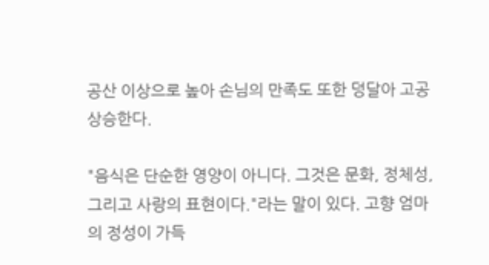공산 이상으로 높아 손님의 만족도 또한 덩달아 고공 상승한다.

"음식은 단순한 영양이 아니다. 그것은 문화, 정체성, 그리고 사랑의 표현이다."라는 말이 있다. 고향 엄마의 정성이 가득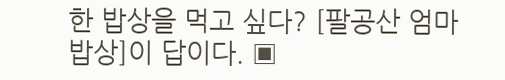한 밥상을 먹고 싶다? [팔공산 엄마 밥상]이 답이다. ▣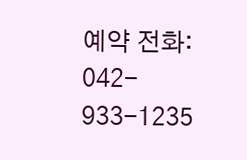예약 전화: 042- 933-1235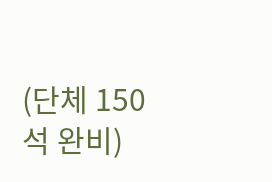(단체 150석 완비)